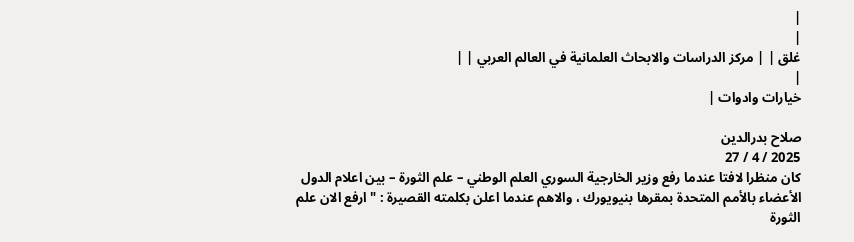|
|
غلق | | مركز الدراسات والابحاث العلمانية في العالم العربي | |
|
خيارات وادوات |

صلاح بدرالدين
2025 / 4 / 27
كان منظرا لافتا عندما رفع وزير الخارجية السوري العلم الوطني – علم الثورة – بين اعلام الدول الأعضاء بالأمم المتحدة بمقرها بنيويورك ، والاهم عندما اعلن بكلمته القصيرة : " ارفع الان علم الثورة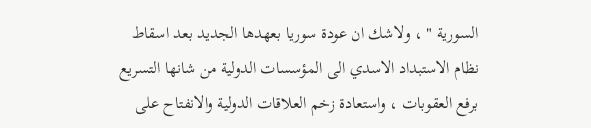السورية " ، ولاشك ان عودة سوريا بعهدها الجديد بعد اسقاط نظام الاستبداد الاسدي الى المؤسسات الدولية من شانها التسريع برفع العقوبات ، واستعادة زخم العلاقات الدولية والانفتاح على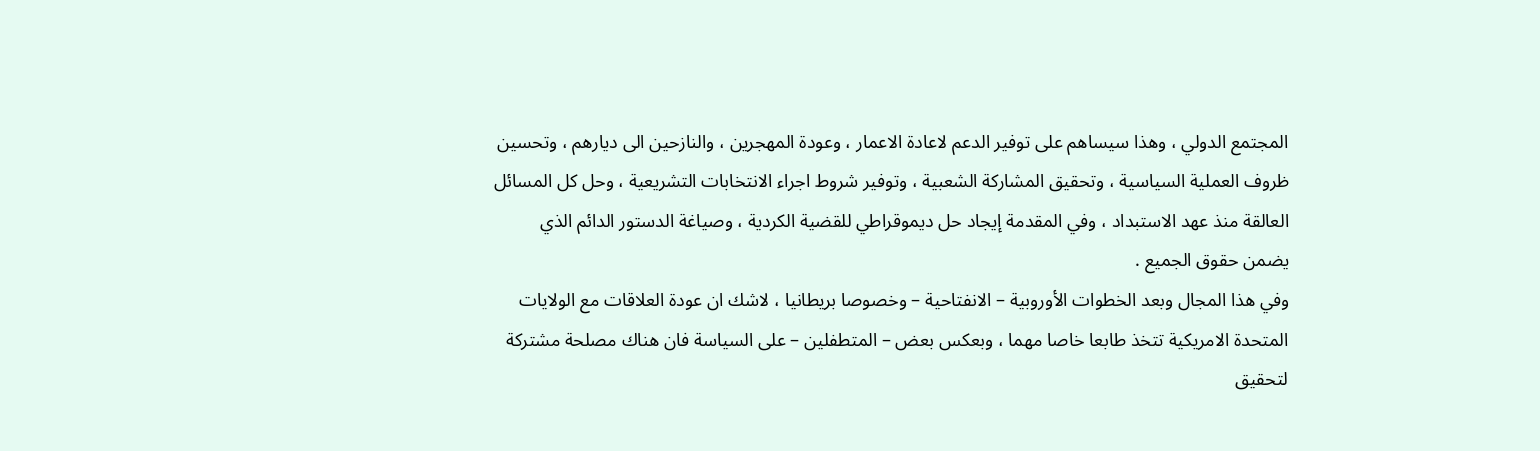المجتمع الدولي ، وهذا سيساهم على توفير الدعم لاعادة الاعمار ، وعودة المهجرين ، والنازحين الى ديارهم ، وتحسين ظروف العملية السياسية ، وتحقيق المشاركة الشعبية ، وتوفير شروط اجراء الانتخابات التشريعية ، وحل كل المسائل العالقة منذ عهد الاستبداد ، وفي المقدمة إيجاد حل ديموقراطي للقضية الكردية ، وصياغة الدستور الدائم الذي يضمن حقوق الجميع .
وفي هذا المجال وبعد الخطوات الأوروبية – الانفتاحية – وخصوصا بريطانيا ، لاشك ان عودة العلاقات مع الولايات المتحدة الامريكية تتخذ طابعا خاصا مهما ، وبعكس بعض – المتطفلين – على السياسة فان هناك مصلحة مشتركة لتحقيق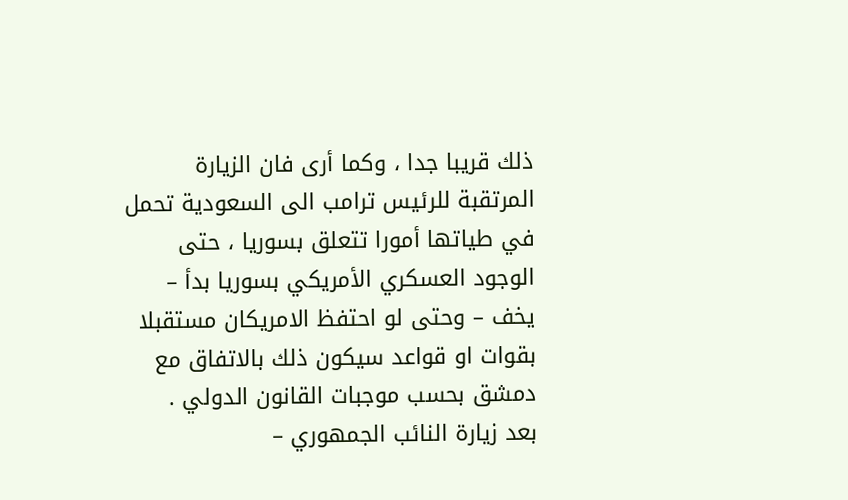ذلك قريبا جدا ، وكما أرى فان الزيارة المرتقبة للرئيس ترامب الى السعودية تحمل في طياتها أمورا تتعلق بسوريا ، حتى الوجود العسكري الأمريكي بسوريا بدأ – يخف – وحتى لو احتفظ الامريكان مستقبلا بقوات او قواعد سيكون ذلك بالاتفاق مع دمشق بحسب موجبات القانون الدولي .
بعد زيارة النائب الجمهوري –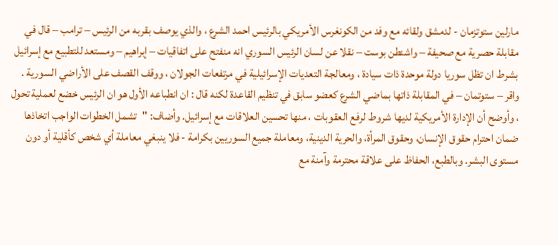مارلين ستوتزمان - لدمشق ولقائه مع وفد من الكونغرس الأمريكي بالرئيس احمد الشرع ، والذي يوصف بقربه من الرئيس – ترامب – قال في مقابلة حصرية مع صحيفة – واشنطن بوست – نقلا عن لسان الرئيس السوري انه منفتح على اتفاقيات – إبراهيم – ومستعد للتطبيع مع إسرائيل بشرط ان تظل سوريا دولة موحدة ذات سيادة ، ومعالجة التعديات الإسرائيلية في مرتفعات الجولان ، ووقف القصف على الأراضي السورية .
واقر – ستوتمان – في المقابلة ذاتها بماضي الشرع كعضو سابق في تنظيم القاعدة لكنه قال : ان انطباعه الأول هو ان الرئيس خضع لعملية تحول ، وأوضح أن الإدارة الأمريكية لديها شروط لرفع العقوبات ، منها تحسين العلاقات مع إسرائيل. وأضاف: "تشمل الخطوات الواجب اتخاذها ضمان احترام حقوق الإنسان، وحقوق المرأة، والحرية الدينية، ومعاملة جميع السوريين بكرامة - فلا ينبغي معاملة أي شخص كأقلية أو دون مستوى البشر. وبالطبع، الحفاظ على علاقة محترمة وآمنة مع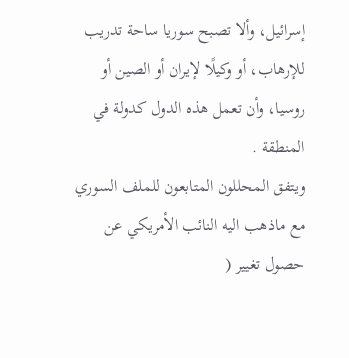إسرائيل، وألا تصبح سوريا ساحة تدريب للإرهاب، أو وكيلًا لإيران أو الصين أو روسيا، وأن تعمل هذه الدول كدولة في المنطقة .
ويتفق المحللون المتابعون للملف السوري مع ماذهب اليه النائب الأمريكي عن حصول تغيير (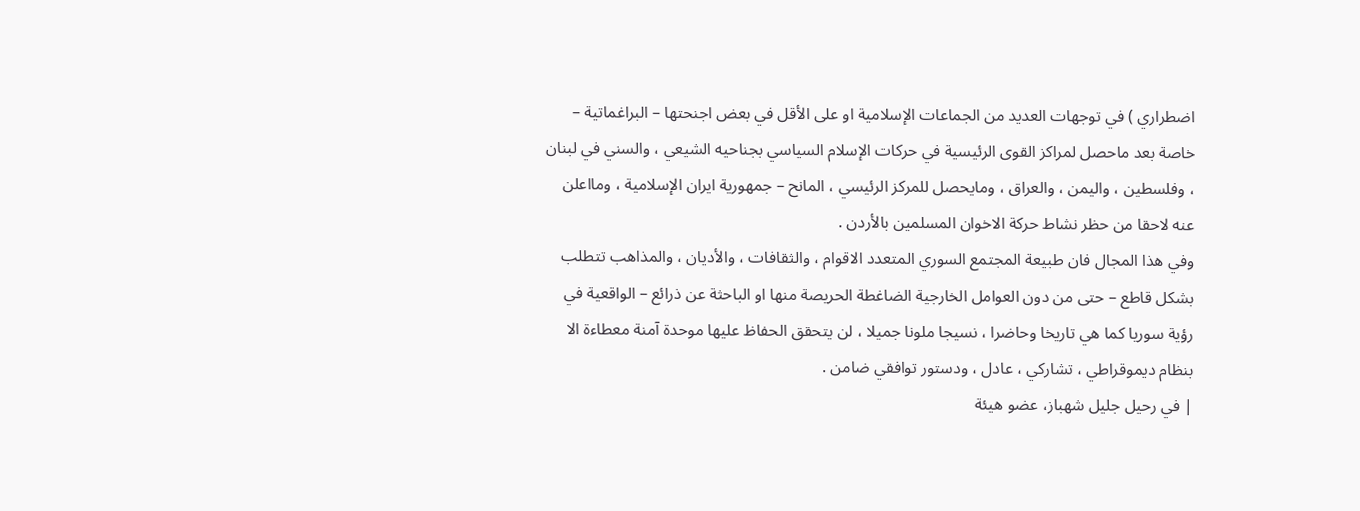اضطراري ) في توجهات العديد من الجماعات الإسلامية او على الأقل في بعض اجنحتها – البراغماتية – خاصة بعد ماحصل لمراكز القوى الرئيسية في حركات الإسلام السياسي بجناحيه الشيعي ، والسني في لبنان ، وفلسطين ، واليمن ، والعراق ، ومايحصل للمركز الرئيسي ، المانح – جمهورية ايران الإسلامية ، ومااعلن عنه لاحقا من حظر نشاط حركة الاخوان المسلمين بالأردن .
وفي هذا المجال فان طبيعة المجتمع السوري المتعدد الاقوام ، والثقافات ، والأديان ، والمذاهب تتطلب بشكل قاطع – حتى من دون العوامل الخارجية الضاغطة الحريصة منها او الباحثة عن ذرائع – الواقعية في رؤية سوريا كما هي تاريخا وحاضرا ، نسيجا ملونا جميلا ، لن يتحقق الحفاظ عليها موحدة آمنة معطاءة الا بنظام ديموقراطي ، تشاركي ، عادل ، ودستور توافقي ضامن .
| في رحيل جليل شهباز، عضو هيئة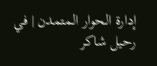إدارة الحوار المتمدن | في رحيل شاكر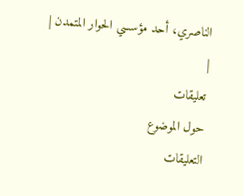الناصري، أحد مؤسسي الحوار المتمدن |
|
تعليقات
حول الموضوع
التعليقات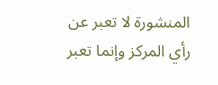المنشورة لا تعبر عن رأي المركز وإنما تعبر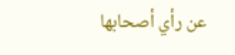عن رأي أصحابها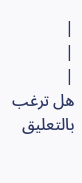|
|
|
هل ترغب بالتعليق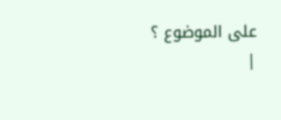على الموضوع ؟ |